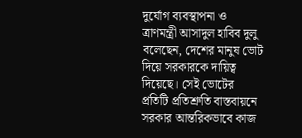দুর্যোগ ব্যবস্থাপনা ও ত্রাণমন্ত্রী আসাদুল হাবিব দুলু বলেছেন, দেশের মানুষ ভোট দিয়ে সরকারকে দায়িত্ব দিয়েছে। সেই ভোটের প্রতিটি প্রতিশ্রুতি বাস্তবায়নে সরকার আন্তরিকভাবে কাজ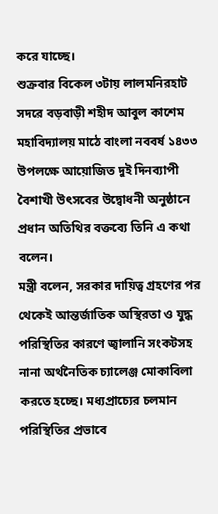করে যাচ্ছে।
শুক্রবার বিকেল ৩টায় লালমনিরহাট সদরে বড়বাড়ী শহীদ আবুল কাশেম মহাবিদ্যালয় মাঠে বাংলা নববর্ষ ১৪৩৩ উপলক্ষে আয়োজিত দুই দিনব্যাপী বৈশাখী উৎসবের উদ্বোধনী অনুষ্ঠানে প্রধান অতিথির বক্তব্যে তিনি এ কথা বলেন।
মন্ত্রী বলেন, সরকার দায়িত্ব গ্রহণের পর থেকেই আন্তর্জাতিক অস্থিরতা ও যুদ্ধ পরিস্থিতির কারণে জ্বালানি সংকটসহ নানা অর্থনৈতিক চ্যালেঞ্জ মোকাবিলা করতে হচ্ছে। মধ্যপ্রাচ্যের চলমান পরিস্থিতির প্রভাবে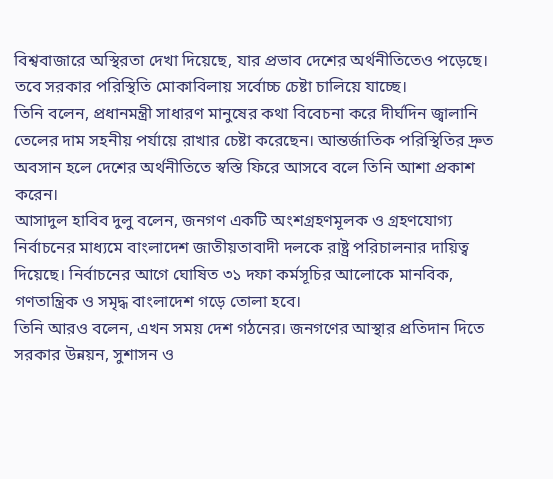বিশ্ববাজারে অস্থিরতা দেখা দিয়েছে, যার প্রভাব দেশের অর্থনীতিতেও পড়েছে। তবে সরকার পরিস্থিতি মোকাবিলায় সর্বোচ্চ চেষ্টা চালিয়ে যাচ্ছে।
তিনি বলেন, প্রধানমন্ত্রী সাধারণ মানুষের কথা বিবেচনা করে দীর্ঘদিন জ্বালানি তেলের দাম সহনীয় পর্যায়ে রাখার চেষ্টা করেছেন। আন্তর্জাতিক পরিস্থিতির দ্রুত অবসান হলে দেশের অর্থনীতিতে স্বস্তি ফিরে আসবে বলে তিনি আশা প্রকাশ করেন।
আসাদুল হাবিব দুলু বলেন, জনগণ একটি অংশগ্রহণমূলক ও গ্রহণযোগ্য নির্বাচনের মাধ্যমে বাংলাদেশ জাতীয়তাবাদী দলকে রাষ্ট্র পরিচালনার দায়িত্ব দিয়েছে। নির্বাচনের আগে ঘোষিত ৩১ দফা কর্মসূচির আলোকে মানবিক, গণতান্ত্রিক ও সমৃদ্ধ বাংলাদেশ গড়ে তোলা হবে।
তিনি আরও বলেন, এখন সময় দেশ গঠনের। জনগণের আস্থার প্রতিদান দিতে সরকার উন্নয়ন, সুশাসন ও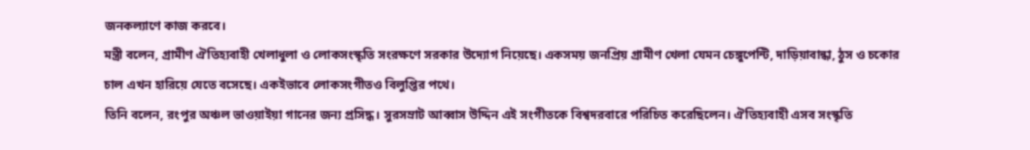জনকল্যাণে কাজ করবে।
মন্ত্রী বলেন, গ্রামীণ ঐতিহ্যবাহী খেলাধুলা ও লোকসংস্কৃতি সংরক্ষণে সরকার উদ্যোগ নিয়েছে। একসময় জনপ্রিয় গ্রামীণ খেলা যেমন চেঙ্গুপেন্টি, দাড়িয়াবান্ধা, ঠুস ও চকোর চাল এখন হারিয়ে যেতে বসেছে। একইভাবে লোকসংগীতও বিলুপ্তির পথে।
তিনি বলেন, রংপুর অঞ্চল ভাওয়াইয়া গানের জন্য প্রসিদ্ধ। সুরসম্রাট আব্বাস উদ্দিন এই সংগীতকে বিশ্বদরবারে পরিচিত করেছিলেন। ঐতিহ্যবাহী এসব সংস্কৃতি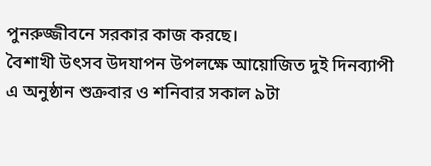পুনরুজ্জীবনে সরকার কাজ করছে।
বৈশাখী উৎসব উদযাপন উপলক্ষে আয়োজিত দুই দিনব্যাপী এ অনুষ্ঠান শুক্রবার ও শনিবার সকাল ৯টা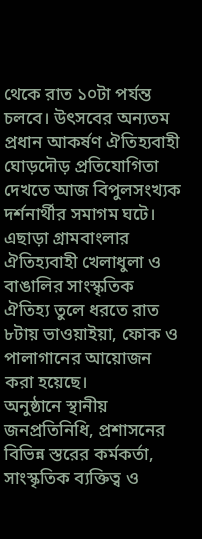থেকে রাত ১০টা পর্যন্ত চলবে। উৎসবের অন্যতম প্রধান আকর্ষণ ঐতিহ্যবাহী ঘোড়দৌড় প্রতিযোগিতা দেখতে আজ বিপুলসংখ্যক দর্শনার্থীর সমাগম ঘটে।
এছাড়া গ্রামবাংলার ঐতিহ্যবাহী খেলাধুলা ও বাঙালির সাংস্কৃতিক ঐতিহ্য তুলে ধরতে রাত ৮টায় ভাওয়াইয়া, ফোক ও পালাগানের আয়োজন করা হয়েছে।
অনুষ্ঠানে স্থানীয় জনপ্রতিনিধি, প্রশাসনের বিভিন্ন স্তরের কর্মকর্তা, সাংস্কৃতিক ব্যক্তিত্ব ও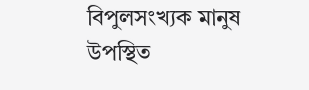বিপুলসংখ্যক মানুষ উপস্থিত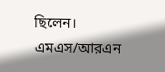ছিলেন।
এমএস/আরএন